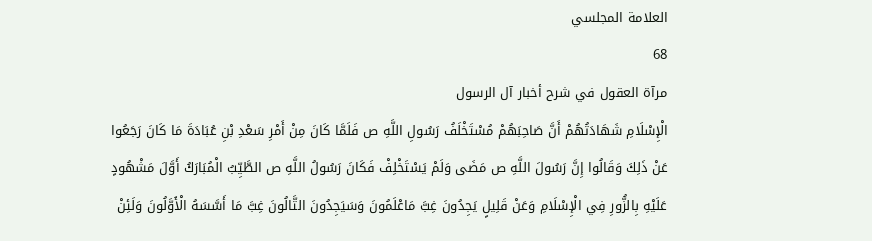العلامة المجلسي
68
مرآة العقول في شرح أخبار آل الرسول
الْإِسْلَامِ شَهَادَتُهُمْ أَنَّ صَاحِبَهُمْ مُسْتَخْلَفُ رَسُولِ اللَّهِ ص فَلَمَّا كَانَ مِنْ أَمْرِ سَعْدِ بْنِ عُبَادَةَ مَا كَانَ رَجَعُوا عَنْ ذَلِكَ وَقَالُوا إِنَّ رَسُولَ اللَّهِ ص مَضَى وَلَمْ يَسْتَخْلِفْ فَكَانَ رَسُولُ اللَّهِ ص الطَّيِّبُ الْمُبَارَكُ أَوَّلَ مَشْهُودٍ عَلَيْهِ بِالزُّورِ فِي الْإِسْلَامِ وَعَنْ قَلِيلٍ يَجِدُونَ غِبَّ مَاعْلَمُونَ وَسَيَجِدُونَ التَّالُونَ غِبَّ مَا أَسَّسَهُ الْأَوَّلُونَ وَلَئِنْ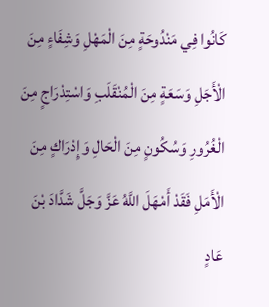كَانُوا فِي مَنْدُوحَةٍ مِنَ الْمَهْلِ وَشِفَاءٍ مِنَ الْأَجَلِ وَسَعَةٍ مِنَ الْمُنْقَلَبِ وَاسْتِدْرَاجٍ مِنَ الْغُرُورِ وَسُكُونٍ مِنَ الْحَالِ وَإِدْرَاكٍ مِنَ الْأَمَلِ فَقَدْ أَمْهَلَ اللَّهُ عَزَّ وَجَلَّ شَدَّادَ بْنَ عَادٍ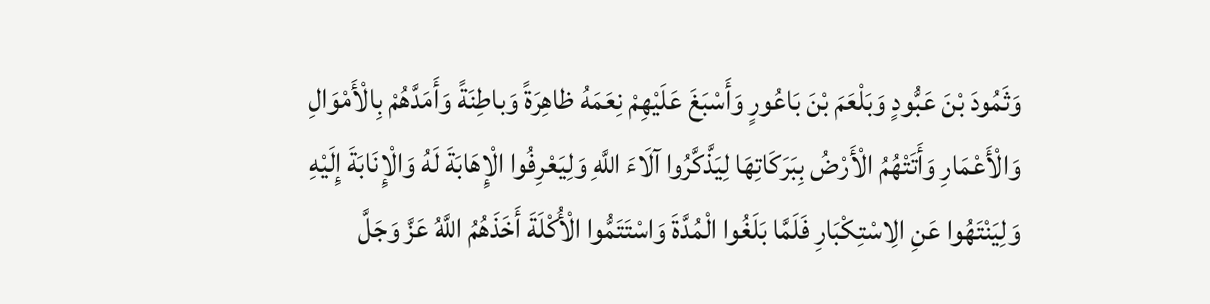وَثَمُودَ بْنَ عَبُّودٍ وَبَلْعَمَ بْنَ بَاعُورٍ وَأَسْبَغَ عَلَيْهِمْ نِعَمَهُ ظاهِرَةً وَباطِنَةً وَأَمَدَّهُمْ بِالْأَمْوَالِ وَالْأَعْمَارِ وَأَتَتْهُمُ الْأَرْضُ بِبَرَكَاتِهَا لِيَذَّكَّرُوا آلَاءَ اللَّهِ وَلِيَعْرِفُوا الْإِهَابَةَ لَهُ وَالْإِنَابَةَ إِلَيْهِ وَلِيَنْتَهُوا عَنِ الِاسْتِكْبَارِ فَلَمَّا بَلَغُوا الْمُدَّةَ وَاسْتَتَمُّوا الْأُكْلَةَ أَخَذَهُمُ اللَّهُ عَزَّ وَجَلَّ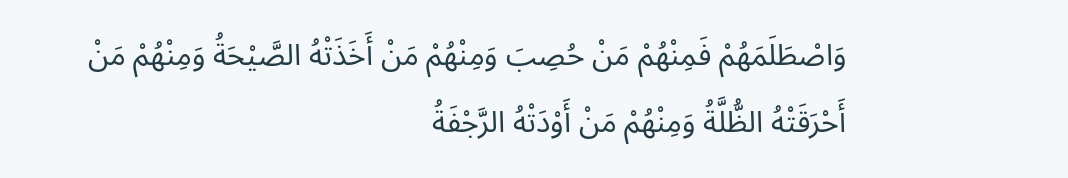وَاصْطَلَمَهُمْ فَمِنْهُمْ مَنْ حُصِبَ وَمِنْهُمْ مَنْ أَخَذَتْهُ الصَّيْحَةُ وَمِنْهُمْ مَنْ أَحْرَقَتْهُ الظُّلَّةُ وَمِنْهُمْ مَنْ أَوْدَتْهُ الرَّجْفَةُ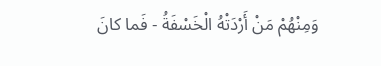وَمِنْهُمْ مَنْ أَرْدَتْهُ الْخَسْفَةُ - فَما كانَ